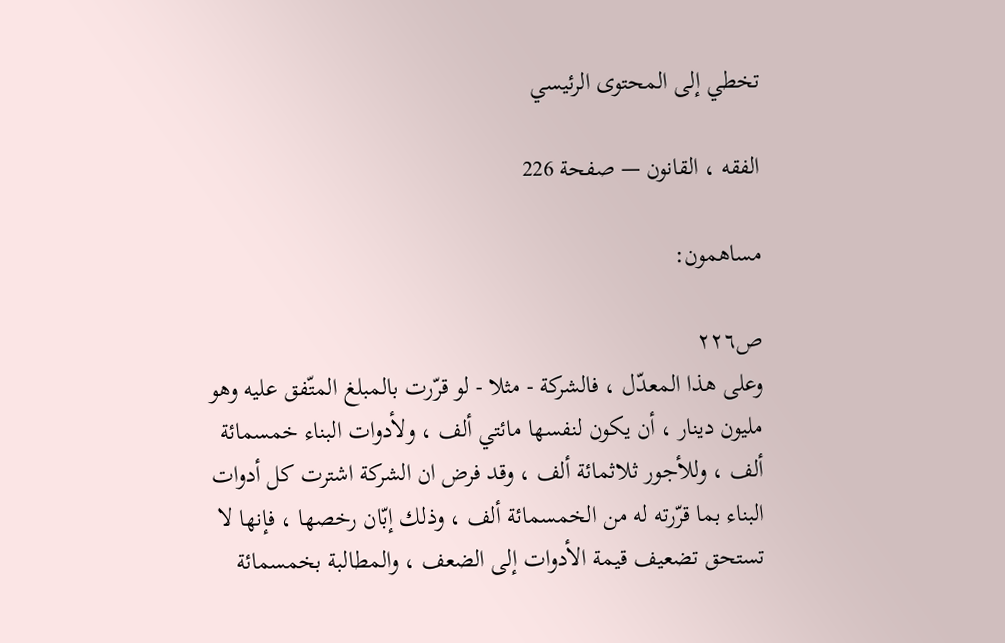تخطي إلى المحتوى الرئيسي

الفقه ، القانون — صفحة 226

مساهمون:

ص٢٢٦
وعلى هذا المعدّل ، فالشركة - مثلا - لو قرّرت بالمبلغ المتّفق عليه وهو مليون دينار ، أن يكون لنفسها مائتي ألف ، ولأدوات البناء خمسمائة ألف ، وللأجور ثلاثمائة ألف ، وقد فرض ان الشركة اشترت كل أدوات البناء بما قرّرته له من الخمسمائة ألف ، وذلك إبّان رخصها ، فإنها لا تستحق تضعيف قيمة الأدوات إلى الضعف ، والمطالبة بخمسمائة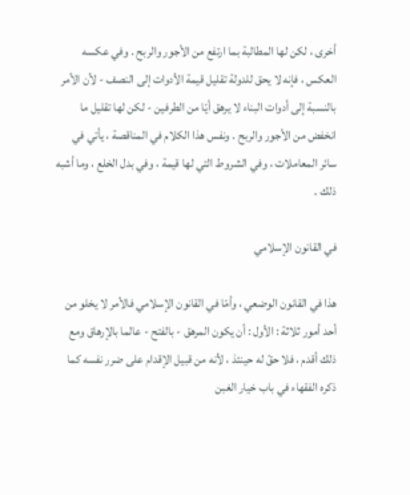أخرى ، لكن لها المطالبة بما ارتفع من الأجور والربح . وفي عكسه العكس ، فإنه لا يحق للدولة تقليل قيمة الأدوات إلى النصف - لأن الأمر بالنسبة إلى أدوات البناء لا يرهق أيّا من الطرفين - لكن لها تقليل ما انخفض من الأجور والربح . ونفس هذا الكلام في المناقصة ، يأتي في سائر المعاملات ، وفي الشروط التي لها قيمة ، وفي بدل الخلع ، وما أشبه ذلك .

في القانون الإسلامي

هذا في القانون الوضعي ، وأمّا في القانون الإسلامي فالأمر لا يخلو من أحد أمور ثلاثة : الأول : أن يكون المرهق - بالفتح - عالما بالإرهاق ومع ذلك أقدم ، فلا حقّ له حينئذ ، لأنه من قبيل الإقدام على ضرر نفسه كما ذكره الفقهاء في باب خيار الغبن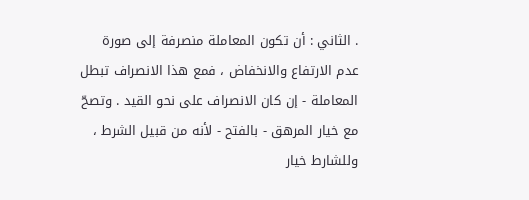. الثاني : أن تكون المعاملة منصرفة إلى صورة عدم الارتفاع والانخفاض ، فمع هذا الانصراف تبطل المعاملة - إن كان الانصراف على نحو القيد . وتصحّ مع خيار المرهق - بالفتح - لأنه من قبيل الشرط ، وللشارط خيار